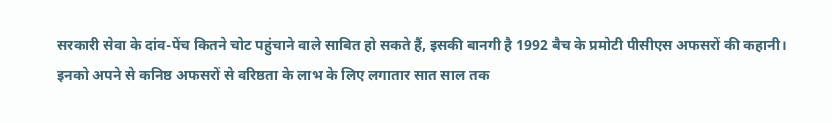सरकारी सेवा के दांव-पेंच कितने चोट पहुंचाने वाले साबित हो सकते हैं, इसकी बानगी है 1992 बैच के प्रमोटी पीसीएस अफसरों की कहानी। इनको अपने से कनिष्ठ अफसरों से वरिष्ठता के लाभ के लिए लगातार सात साल तक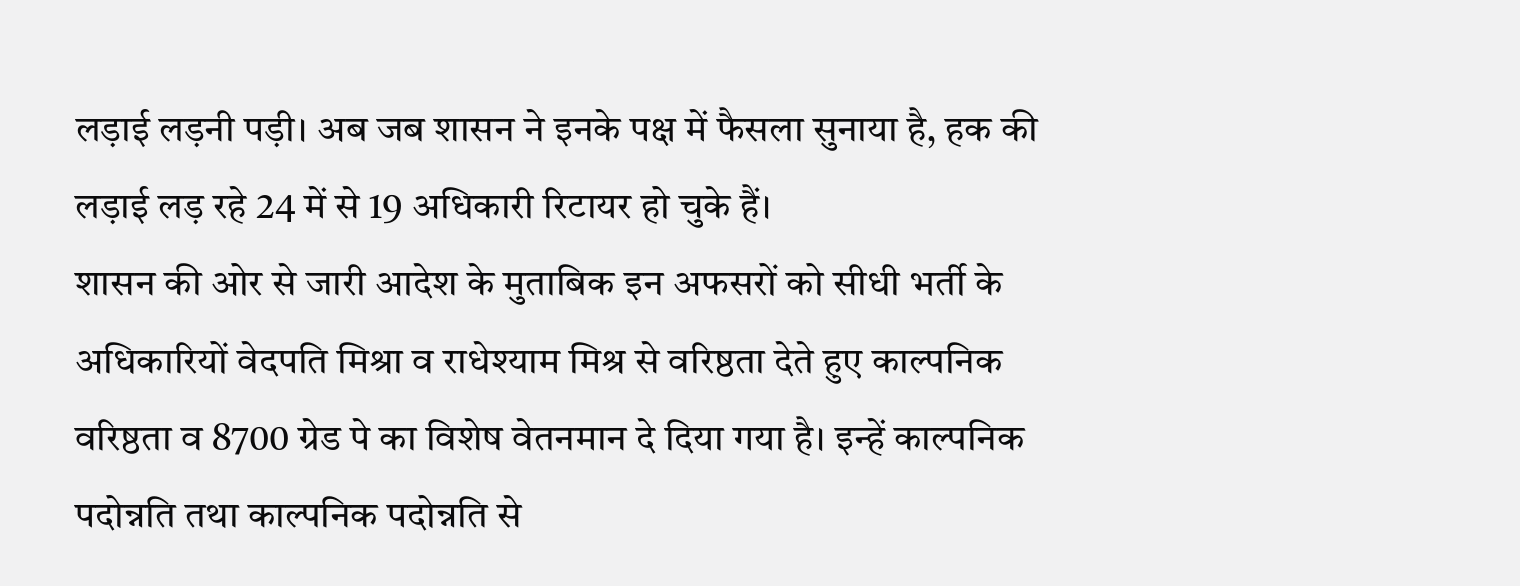लड़ाई लड़नी पड़ी। अब जब शासन ने इनके पक्ष में फैसला सुनाया है, हक की लड़ाई लड़ रहे 24 में से 19 अधिकारी रिटायर हो चुके हैं।
शासन की ओर से जारी आदेश के मुताबिक इन अफसरों को सीधी भर्ती के अधिकारियों वेदपति मिश्रा व राधेश्याम मिश्र से वरिष्ठता देते हुए काल्पनिक वरिष्ठता व 8700 ग्रेड पे का विशेष वेतनमान दे दिया गया है। इन्हें काल्पनिक पदोन्नति तथा काल्पनिक पदोन्नति से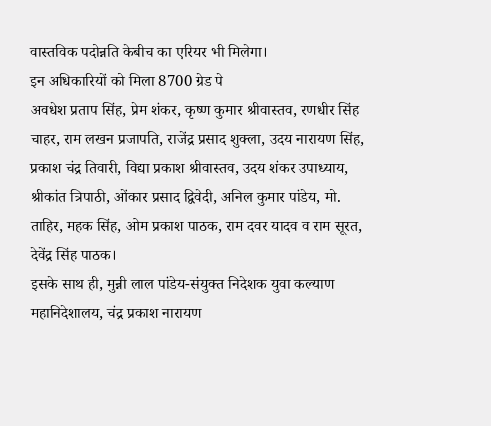वास्तविक पदोन्नति केबीच का एरियर भी मिलेगा।
इन अधिकारियों को मिला 8700 ग्रेड पे
अवधेश प्रताप सिंह, प्रेम शंकर, कृष्ण कुमार श्रीवास्तव, रणधीर सिंह चाहर, राम लखन प्रजापति, राजेंद्र प्रसाद शुक्ला, उदय नारायण सिंह,
प्रकाश चंद्र तिवारी, विद्या प्रकाश श्रीवास्तव, उदय शंकर उपाध्याय, श्रीकांत त्रिपाठी, ओंकार प्रसाद द्विवेदी, अनिल कुमार पांडेय, मो. ताहिर, महक सिंह, ओम प्रकाश पाठक, राम दवर यादव व राम सूरत, देवेंद्र सिंह पाठक।
इसके साथ ही, मुन्नी लाल पांडेय-संयुक्त निदेशक युवा कल्याण महानिदेशालय, चंद्र प्रकाश नारायण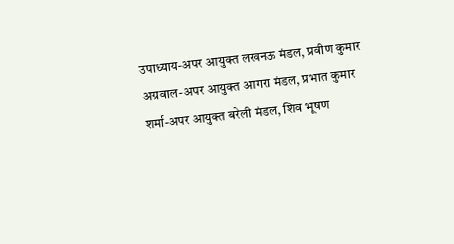उपाध्याय-अपर आयुक्त लखनऊ मंडल, प्रवीण कुमार अग्रवाल-अपर आयुक्त आगरा मंडल, प्रभात कुमार शर्मा-अपर आयुक्त बरेली मंडल, शिव भूषण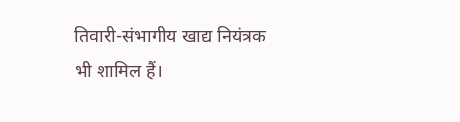तिवारी-संभागीय खाद्य नियंत्रक भी शामिल हैं।